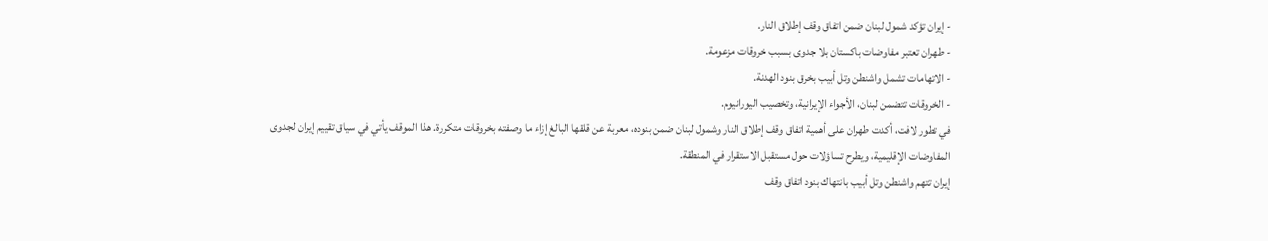- إيران تؤكد شمول لبنان ضمن اتفاق وقف إطلاق النار.
- طهران تعتبر مفاوضات باكستان بلا جدوى بسبب خروقات مزعومة.
- الاتهامات تشمل واشنطن وتل أبيب بخرق بنود الهدنة.
- الخروقات تتضمن لبنان، الأجواء الإيرانية، وتخصيب اليورانيوم.
في تطور لافت، أكدت طهران على أهمية اتفاق وقف إطلاق النار وشمول لبنان ضمن بنوده، معربة عن قلقها البالغ إزاء ما وصفته بخروقات متكررة. هذا الموقف يأتي في سياق تقييم إيران لجدوى المفاوضات الإقليمية، ويطرح تساؤلات حول مستقبل الاستقرار في المنطقة.
إيران تتهم واشنطن وتل أبيب بانتهاك بنود اتفاق وقف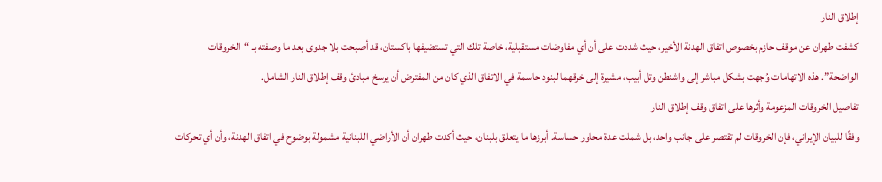إطلاق النار
كشفت طهران عن موقف حازم بخصوص اتفاق الهدنة الأخير، حيث شددت على أن أي مفاوضات مستقبلية، خاصة تلك التي تستضيفها باكستان، قد أصبحت بلا جدوى بعد ما وصفته بـ “الخروقات الواضحة”. هذه الاتهامات وُجهت بشكل مباشر إلى واشنطن وتل أبيب، مشيرة إلى خرقهما لبنود حاسمة في الاتفاق الذي كان من المفترض أن يرسخ مبادئ وقف إطلاق النار الشامل.
تفاصيل الخروقات المزعومة وأثرها على اتفاق وقف إطلاق النار
وفقًا للبيان الإيراني، فإن الخروقات لم تقتصر على جانب واحد، بل شملت عدة محاور حساسة. أبرزها ما يتعلق بلبنان، حيث أكدت طهران أن الأراضي اللبنانية مشمولة بوضوح في اتفاق الهدنة، وأن أي تحركات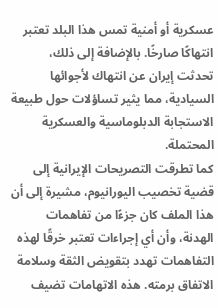عسكرية أو أمنية تمس هذا البلد تعتبر انتهاكًا صارخًا. بالإضافة إلى ذلك، تحدثت إيران عن انتهاك لأجوائها السيادية، مما يثير تساؤلات حول طبيعة الاستجابة الدبلوماسية والعسكرية المحتملة.
كما تطرقت التصريحات الإيرانية إلى قضية تخصيب اليورانيوم، مشيرة إلى أن هذا الملف كان جزءًا من تفاهمات الهدنة، وأن أي إجراءات تعتبر خرقًا لهذه التفاهمات تهدد بتقويض الثقة وسلامة الاتفاق برمته. هذه الاتهامات تضيف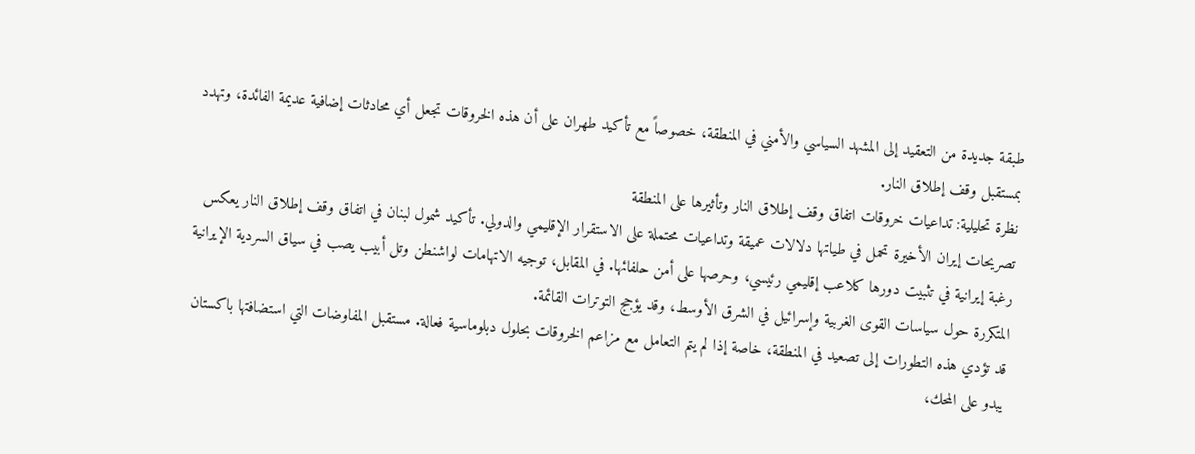طبقة جديدة من التعقيد إلى المشهد السياسي والأمني في المنطقة، خصوصاً مع تأكيد طهران على أن هذه الخروقات تجعل أي محادثات إضافية عديمة الفائدة، وتهدد بمستقبل وقف إطلاق النار.
نظرة تحليلية: تداعيات خروقات اتفاق وقف إطلاق النار وتأثيرها على المنطقة
تصريحات إيران الأخيرة تحمل في طياتها دلالات عميقة وتداعيات محتملة على الاستقرار الإقليمي والدولي. تأكيد شمول لبنان في اتفاق وقف إطلاق النار يعكس رغبة إيرانية في تثبيت دورها كلاعب إقليمي رئيسي، وحرصها على أمن حلفائها. في المقابل، توجيه الاتهامات لواشنطن وتل أبيب يصب في سياق السردية الإيرانية المتكررة حول سياسات القوى الغربية وإسرائيل في الشرق الأوسط، وقد يؤجج التوترات القائمة.
قد تؤدي هذه التطورات إلى تصعيد في المنطقة، خاصة إذا لم يتم التعامل مع مزاعم الخروقات بحلول دبلوماسية فعالة. مستقبل المفاوضات التي استضافتها باكستان يبدو على المحك،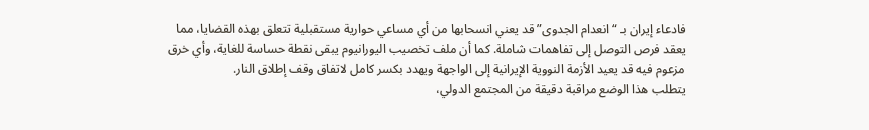فادعاء إيران بـ “انعدام الجدوى” قد يعني انسحابها من أي مساعي حوارية مستقبلية تتعلق بهذه القضايا، مما يعقد فرص التوصل إلى تفاهمات شاملة. كما أن ملف تخصيب اليورانيوم يبقى نقطة حساسة للغاية، وأي خرق مزعوم فيه قد يعيد الأزمة النووية الإيرانية إلى الواجهة ويهدد بكسر كامل لاتفاق وقف إطلاق النار.
يتطلب هذا الوضع مراقبة دقيقة من المجتمع الدولي،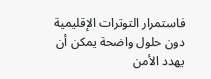فاستمرار التوترات الإقليمية دون حلول واضحة يمكن أن يهدد الأمن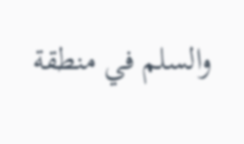والسلم في منطقة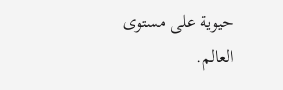حيوية على مستوى العالم.